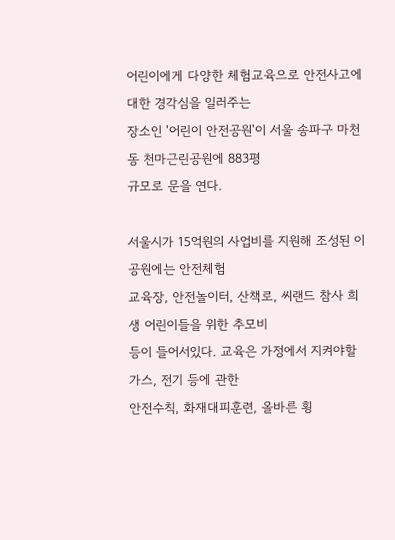어린이에게 다양한 체험교육으로 안전사고에 대한 경각심을 일러주는
장소인 '어린이 안전공원'이 서울 송파구 마천동 천마근린공원에 883평
규모로 문을 연다.

서울시가 15억원의 사업비를 지원해 조성된 이 공원에는 안전체험
교육장, 안전놀이터, 산책로, 씨랜드 참사 희생 어린이들을 위한 추모비
등이 들어서있다. 교육은 가정에서 지켜야할 가스, 전기 등에 관한
안전수칙, 화재대피훈련, 올바른 횡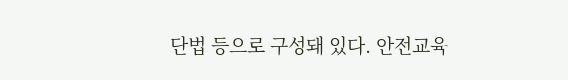단법 등으로 구성돼 있다. 안전교육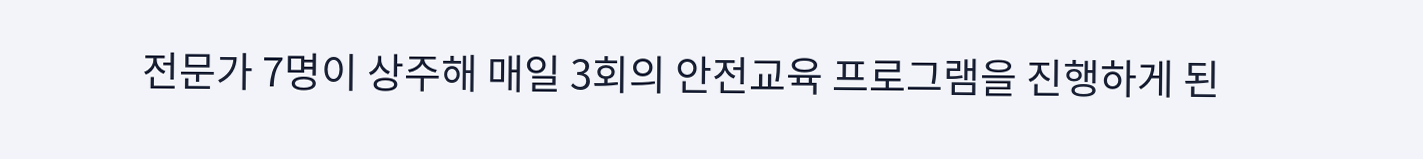전문가 7명이 상주해 매일 3회의 안전교육 프로그램을 진행하게 된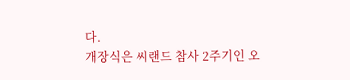다.
개장식은 씨랜드 참사 2주기인 오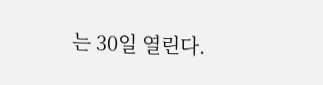는 30일 열린다.